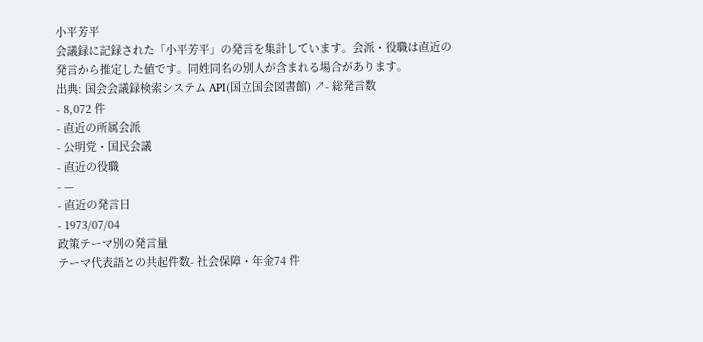小平芳平
会議録に記録された「小平芳平」の発言を集計しています。会派・役職は直近の発言から推定した値です。同姓同名の別人が含まれる場合があります。
出典: 国会会議録検索システム API(国立国会図書館) ↗- 総発言数
- 8,072 件
- 直近の所属会派
- 公明党・国民会議
- 直近の役職
- —
- 直近の発言日
- 1973/07/04
政策テーマ別の発言量
テーマ代表語との共起件数- 社会保障・年金74 件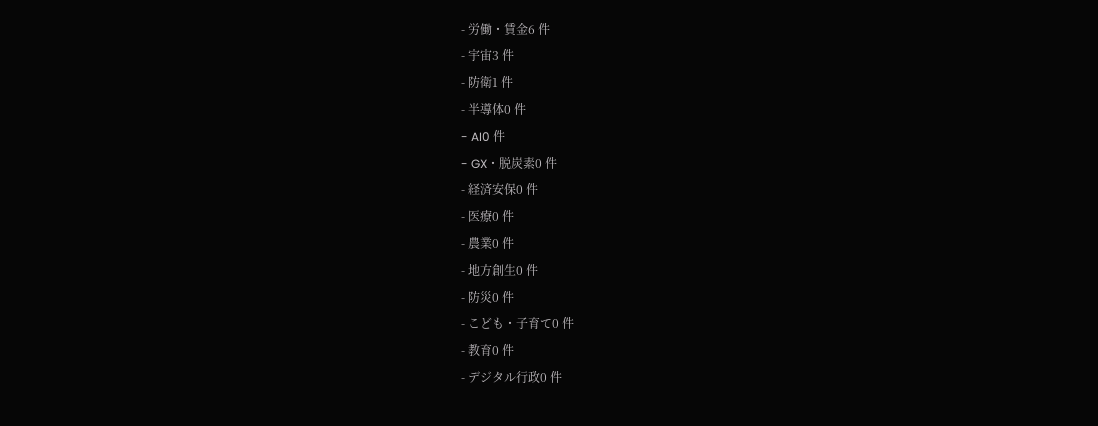- 労働・賃金6 件
- 宇宙3 件
- 防衛1 件
- 半導体0 件
- AI0 件
- GX・脱炭素0 件
- 経済安保0 件
- 医療0 件
- 農業0 件
- 地方創生0 件
- 防災0 件
- こども・子育て0 件
- 教育0 件
- デジタル行政0 件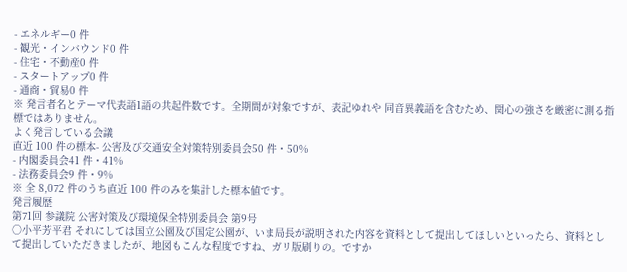- エネルギー0 件
- 観光・インバウンド0 件
- 住宅・不動産0 件
- スタートアップ0 件
- 通商・貿易0 件
※ 発言者名とテーマ代表語1語の共起件数です。全期間が対象ですが、表記ゆれや 同音異義語を含むため、関心の強さを厳密に測る指標ではありません。
よく発言している会議
直近 100 件の標本- 公害及び交通安全対策特別委員会50 件・50%
- 内閣委員会41 件・41%
- 法務委員会9 件・9%
※ 全 8,072 件のうち直近 100 件のみを集計した標本値です。
発言履歴
第71回 参議院 公害対策及び環境保全特別委員会 第9号
○小平芳平君 それにしては国立公園及び国定公園が、いま局長が説明された内容を資料として提出してほしいといったら、資料として提出していただきましたが、地図もこんな程度ですね、ガリ版刷りの。ですか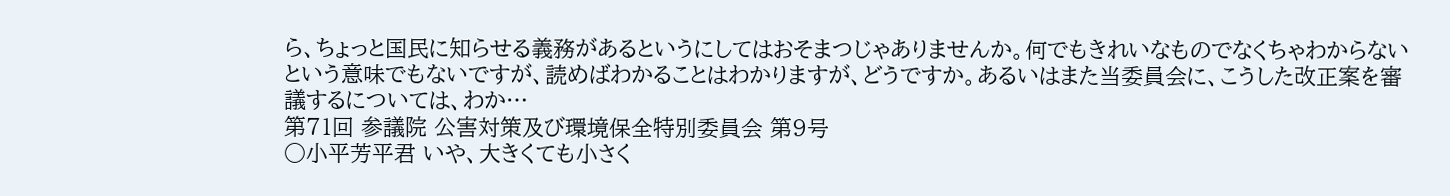ら、ちょっと国民に知らせる義務があるというにしてはおそまつじゃありませんか。何でもきれいなものでなくちゃわからないという意味でもないですが、読めばわかることはわかりますが、どうですか。あるいはまた当委員会に、こうした改正案を審議するについては、わか…
第71回 参議院 公害対策及び環境保全特別委員会 第9号
○小平芳平君 いや、大きくても小さく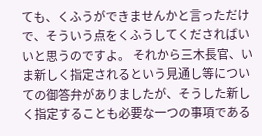ても、くふうができませんかと言っただけで、そういう点をくふうしてくださればいいと思うのですよ。 それから三木長官、いま新しく指定されるという見通し等についての御答弁がありましたが、そうした新しく指定することも必要な一つの事項である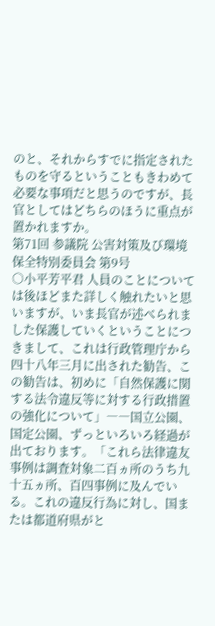のと、それからすでに指定されたものを守るということもきわめて必要な事項だと思うのですが、長官としてはどちらのほうに重点が置かれますか。
第71回 参議院 公害対策及び環境保全特別委員会 第9号
○小平芳平君 人員のことについては後ほどまた詳しく触れたいと思いますが、いま長官が述べられました保護していくということにつきまして、これは行政管理庁から四十八年三月に出された勧告、この勧告は、初めに「自然保護に関する法令違反等に対する行政措置の強化について」――国立公園、国定公園、ずっといろいろ経過が出ております。「これら法律違友事例は調査対象二百ヵ所のうち九十五ヵ所、百四事例に及んでいる。これの違反行為に対し、国または都道府県がと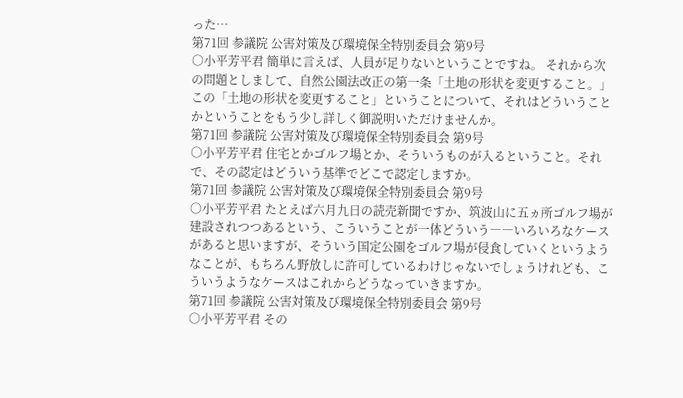った…
第71回 参議院 公害対策及び環境保全特別委員会 第9号
○小平芳平君 簡単に言えば、人員が足りないということですね。 それから次の問題としまして、自然公園法改正の第一条「土地の形状を変更すること。」この「土地の形状を変更すること」ということについて、それはどういうことかということをもう少し詳しく御説明いただけませんか。
第71回 参議院 公害対策及び環境保全特別委員会 第9号
○小平芳平君 住宅とかゴルフ場とか、そういうものが入るということ。それで、その認定はどういう基準でどこで認定しますか。
第71回 参議院 公害対策及び環境保全特別委員会 第9号
○小平芳平君 たとえば六月九日の読売新聞ですか、筑波山に五ヵ所ゴルフ場が建設されつつあるという、こういうことが一体どういう――いろいろなケースがあると思いますが、そういう国定公園をゴルフ場が侵食していくというようなことが、もちろん野放しに許可しているわけじゃないでしょうけれども、こういうようなケースはこれからどうなっていきますか。
第71回 参議院 公害対策及び環境保全特別委員会 第9号
○小平芳平君 その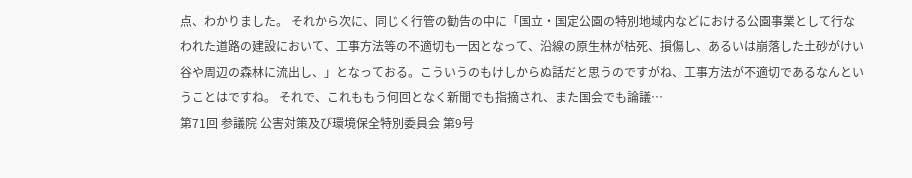点、わかりました。 それから次に、同じく行管の勧告の中に「国立・国定公園の特別地域内などにおける公園事業として行なわれた道路の建設において、工事方法等の不適切も一因となって、沿線の原生林が枯死、損傷し、あるいは崩落した土砂がけい谷や周辺の森林に流出し、」となっておる。こういうのもけしからぬ話だと思うのですがね、工事方法が不適切であるなんということはですね。 それで、これももう何回となく新聞でも指摘され、また国会でも論議…
第71回 参議院 公害対策及び環境保全特別委員会 第9号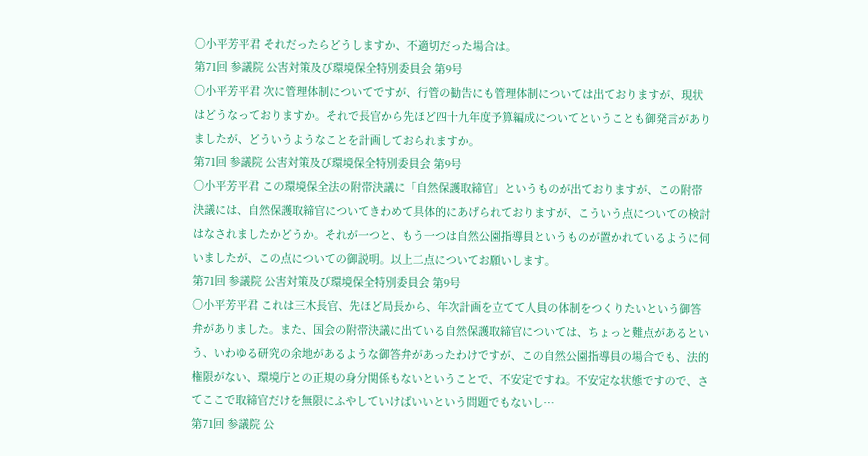○小平芳平君 それだったらどうしますか、不適切だった場合は。
第71回 参議院 公害対策及び環境保全特別委員会 第9号
○小平芳平君 次に管理体制についてですが、行管の勧告にも管理体制については出ておりますが、現状はどうなっておりますか。それで長官から先ほど四十九年度予算編成についてということも御発言がありましたが、どういうようなことを計画しておられますか。
第71回 参議院 公害対策及び環境保全特別委員会 第9号
○小平芳平君 この環境保全法の附帯決議に「自然保護取締官」というものが出ておりますが、この附帯決議には、自然保護取締官についてきわめて具体的にあげられておりますが、こういう点についての検討はなされましたかどうか。それが一つと、もう一つは自然公園指導員というものが置かれているように伺いましたが、この点についての御説明。以上二点についてお願いします。
第71回 参議院 公害対策及び環境保全特別委員会 第9号
○小平芳平君 これは三木長官、先ほど局長から、年次計画を立てて人員の体制をつくりたいという御答弁がありました。また、国会の附帯決議に出ている自然保護取締官については、ちょっと難点があるという、いわゆる研究の余地があるような御答弁があったわけですが、この自然公園指導員の場合でも、法的権限がない、環境庁との正規の身分関係もないということで、不安定ですね。不安定な状態ですので、さてここで取締官だけを無限にふやしていけばいいという問題でもないし…
第71回 参議院 公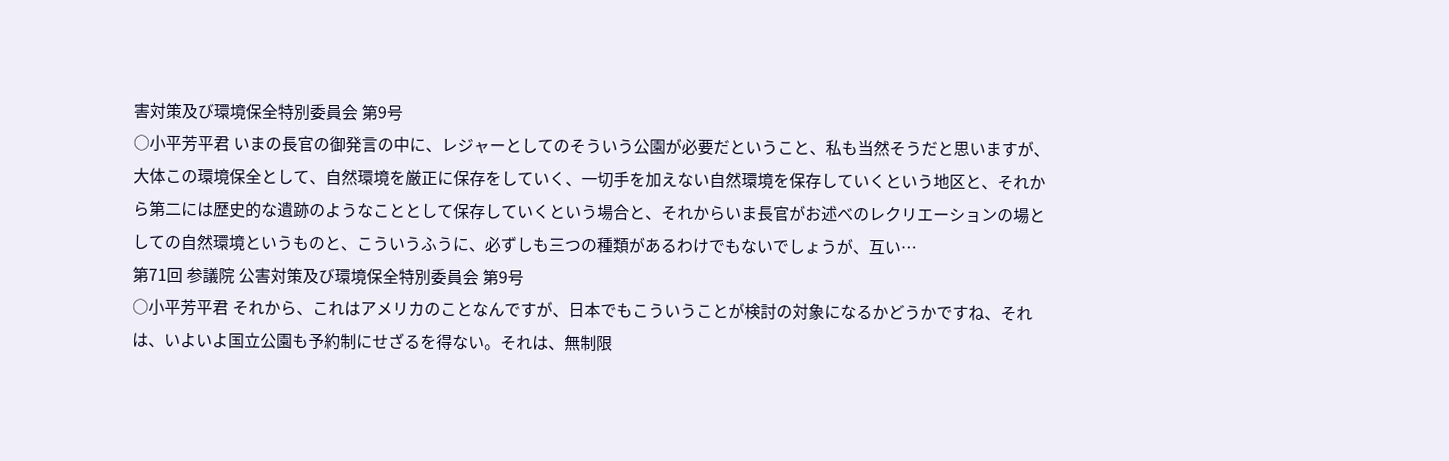害対策及び環境保全特別委員会 第9号
○小平芳平君 いまの長官の御発言の中に、レジャーとしてのそういう公園が必要だということ、私も当然そうだと思いますが、大体この環境保全として、自然環境を厳正に保存をしていく、一切手を加えない自然環境を保存していくという地区と、それから第二には歴史的な遺跡のようなこととして保存していくという場合と、それからいま長官がお述べのレクリエーションの場としての自然環境というものと、こういうふうに、必ずしも三つの種類があるわけでもないでしょうが、互い…
第71回 参議院 公害対策及び環境保全特別委員会 第9号
○小平芳平君 それから、これはアメリカのことなんですが、日本でもこういうことが検討の対象になるかどうかですね、それは、いよいよ国立公園も予約制にせざるを得ない。それは、無制限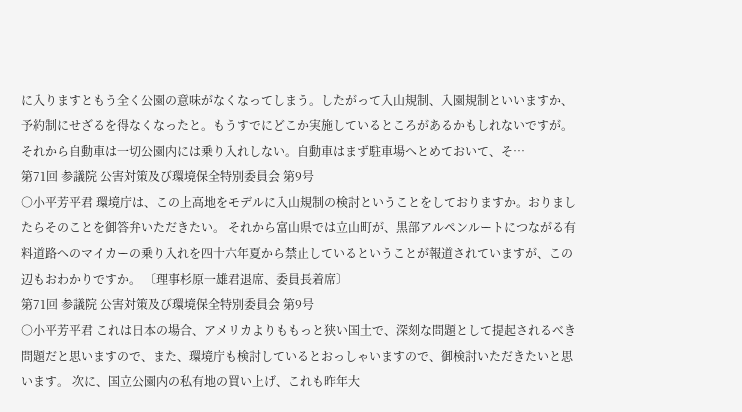に入りますともう全く公園の意味がなくなってしまう。したがって入山規制、入園規制といいますか、予約制にせざるを得なくなったと。もうすでにどこか実施しているところがあるかもしれないですが。それから自動車は一切公園内には乗り入れしない。自動車はまず駐車場へとめておいて、そ…
第71回 参議院 公害対策及び環境保全特別委員会 第9号
○小平芳平君 環境庁は、この上高地をモデルに入山規制の検討ということをしておりますか。おりましたらそのことを御答弁いただきたい。 それから富山県では立山町が、黒部アルペンルートにつながる有料道路へのマイカーの乗り入れを四十六年夏から禁止しているということが報道されていますが、この辺もおわかりですか。 〔理事杉原一雄君退席、委員長着席〕
第71回 参議院 公害対策及び環境保全特別委員会 第9号
○小平芳平君 これは日本の場合、アメリカよりももっと狭い国土で、深刻な問題として提起されるべき問題だと思いますので、また、環境庁も検討しているとおっしゃいますので、御検討いただきたいと思います。 次に、国立公園内の私有地の買い上げ、これも昨年大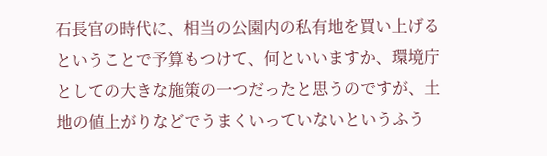石長官の時代に、相当の公園内の私有地を買い上げるということで予算もつけて、何といいますか、環境庁としての大きな施策の一つだったと思うのですが、土地の値上がりなどでうまくいっていないというふう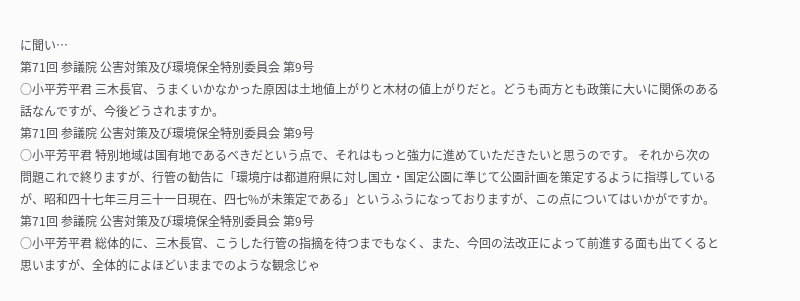に聞い…
第71回 参議院 公害対策及び環境保全特別委員会 第9号
○小平芳平君 三木長官、うまくいかなかった原因は土地値上がりと木材の値上がりだと。どうも両方とも政策に大いに関係のある話なんですが、今後どうされますか。
第71回 参議院 公害対策及び環境保全特別委員会 第9号
○小平芳平君 特別地域は国有地であるべきだという点で、それはもっと強力に進めていただきたいと思うのです。 それから次の問題これで終りますが、行管の勧告に「環境庁は都道府県に対し国立・国定公園に準じて公園計画を策定するように指導しているが、昭和四十七年三月三十一日現在、四七%が未策定である」というふうになっておりますが、この点についてはいかがですか。
第71回 参議院 公害対策及び環境保全特別委員会 第9号
○小平芳平君 総体的に、三木長官、こうした行管の指摘を待つまでもなく、また、今回の法改正によって前進する面も出てくると思いますが、全体的によほどいままでのような観念じゃ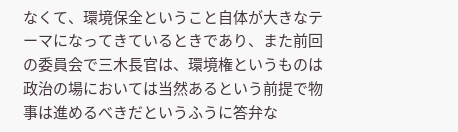なくて、環境保全ということ自体が大きなテーマになってきているときであり、また前回の委員会で三木長官は、環境権というものは政治の場においては当然あるという前提で物事は進めるべきだというふうに答弁な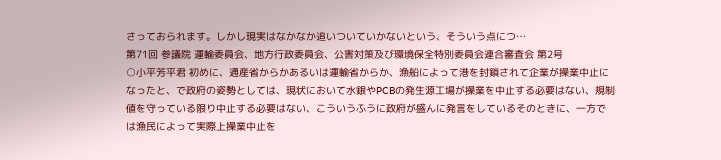さっておられます。しかし現実はなかなか追いついていかないという、そういう点につ…
第71回 参議院 運輸委員会、地方行政委員会、公害対策及び環境保全特別委員会連合審査会 第2号
○小平芳平君 初めに、通産省からかあるいは運輸省からか、漁船によって港を封鎖されて企業が操業中止になったと、で政府の姿勢としては、現状において水銀やPCBの発生源工場が操業を中止する必要はない、規制値を守っている限り中止する必要はない、こういうふうに政府が盛んに発言をしているそのときに、一方では漁民によって実際上操業中止を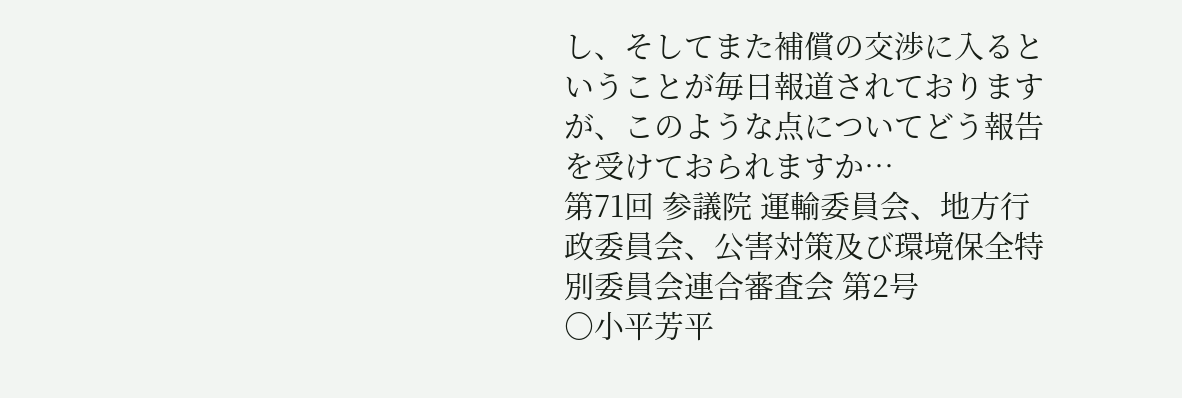し、そしてまた補償の交渉に入るということが毎日報道されておりますが、このような点についてどう報告を受けておられますか…
第71回 参議院 運輸委員会、地方行政委員会、公害対策及び環境保全特別委員会連合審査会 第2号
○小平芳平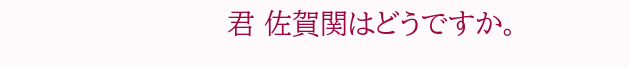君 佐賀関はどうですか。